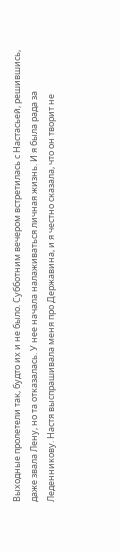Выходные пролетели так, будто их и не было. Субботним вечером встретилась с Настасьей, решившись, даже звала Лену, но та отказалась. У нее начала налаживаться личная жизнь. И я была рада за Леденникову. Настя выспрашивала меня про Державина, и я честно сказала, что он творит не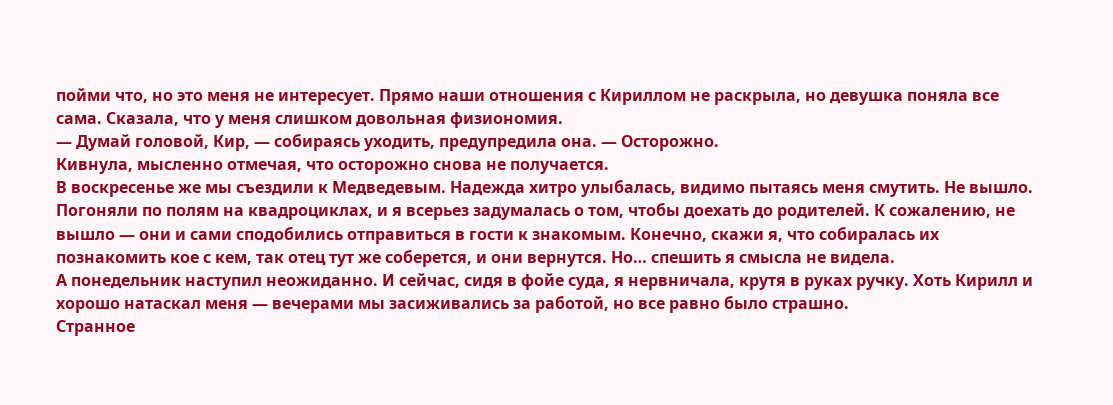пойми что, но это меня не интересует. Прямо наши отношения с Кириллом не раскрыла, но девушка поняла все сама. Сказала, что у меня слишком довольная физиономия.
— Думай головой, Кир, — собираясь уходить, предупредила она. — Осторожно.
Кивнула, мысленно отмечая, что осторожно снова не получается.
В воскресенье же мы съездили к Медведевым. Надежда хитро улыбалась, видимо пытаясь меня смутить. Не вышло. Погоняли по полям на квадроциклах, и я всерьез задумалась о том, чтобы доехать до родителей. К сожалению, не вышло — они и сами сподобились отправиться в гости к знакомым. Конечно, скажи я, что собиралась их познакомить кое с кем, так отец тут же соберется, и они вернутся. Но… спешить я смысла не видела.
А понедельник наступил неожиданно. И сейчас, сидя в фойе суда, я нервничала, крутя в руках ручку. Хоть Кирилл и хорошо натаскал меня — вечерами мы засиживались за работой, но все равно было страшно.
Странное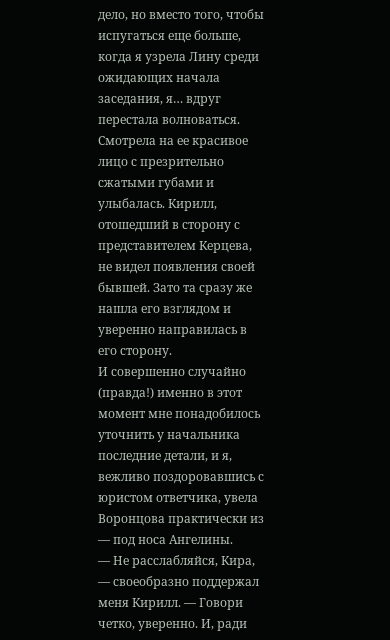дело, но вместо того, чтобы испугаться еще больше, когда я узрела Лину среди ожидающих начала заседания, я… вдруг перестала волноваться. Смотрела на ее красивое лицо с презрительно сжатыми губами и улыбалась. Кирилл, отошедший в сторону с представителем Керцева, не видел появления своей бывшей. Зато та сразу же нашла его взглядом и уверенно направилась в его сторону.
И совершенно случайно (правда!) именно в этот момент мне понадобилось уточнить у начальника последние детали, и я, вежливо поздоровавшись с юристом ответчика, увела Воронцова практически из — под носа Ангелины.
— Не расслабляйся, Кира, — своеобразно поддержал меня Кирилл. — Говори четко, уверенно. И, ради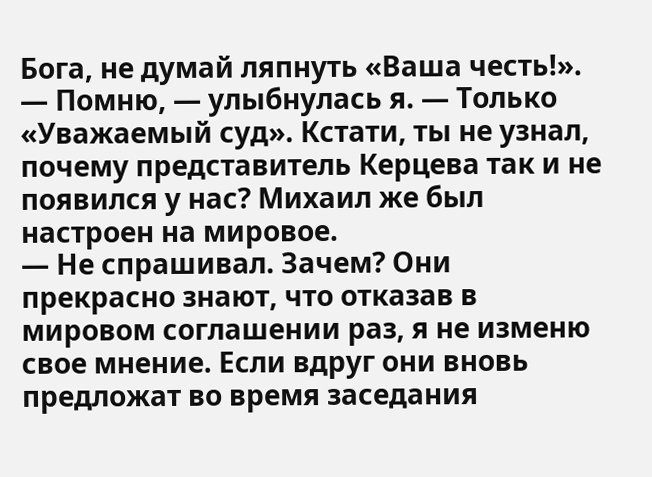Бога, не думай ляпнуть «Ваша честь!».
— Помню, — улыбнулась я. — Только «Уважаемый суд». Кстати, ты не узнал, почему представитель Керцева так и не появился у нас? Михаил же был настроен на мировое.
— Не спрашивал. Зачем? Они прекрасно знают, что отказав в мировом соглашении раз, я не изменю свое мнение. Если вдруг они вновь предложат во время заседания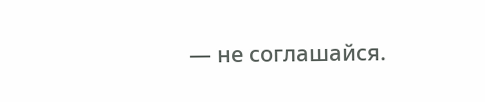— не соглашайся.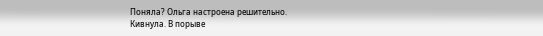Поняла? Ольга настроена решительно.
Кивнула. В порыве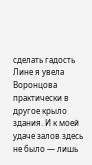сделать гадость Лине я увела Воронцова практически в другое крыло здания. И к моей удаче залов здесь не было — лишь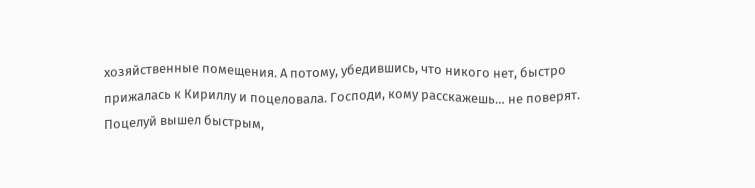хозяйственные помещения. А потому, убедившись, что никого нет, быстро прижалась к Кириллу и поцеловала. Господи, кому расскажешь… не поверят. Поцелуй вышел быстрым,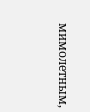мимолетным,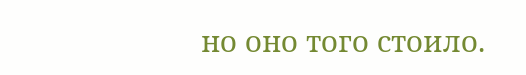но оно того стоило.